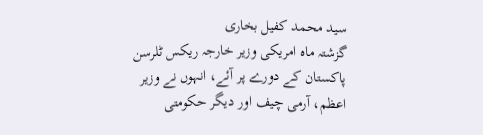سید محمد کفیل بخاری
گزشتہ ماہ امریکی وزیر خارجہ ریکس ٹلرسن پاکستان کے دورے پر آئے، انہوں نے وزیر اعظم، آرمی چیف اور دیگر حکومتی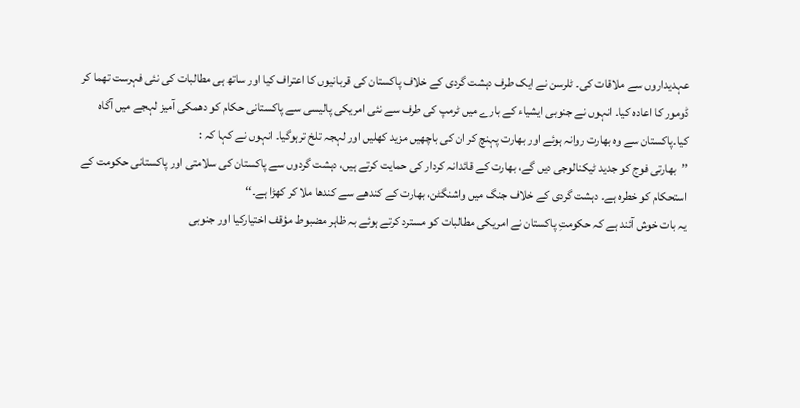عہدیداروں سے ملاقات کی۔ ٹلرسن نے ایک طرف دہشت گردی کے خلاف پاکستان کی قربانیوں کا اعتراف کیا اور ساتھ ہی مطالبات کی نئی فہرست تھما کر ڈومور کا اعادہ کیا۔ انہوں نے جنوبی ایشیاء کے بارے میں ٹرمپ کی طرف سے نئی امریکی پالیسی سے پاکستانی حکام کو دھمکی آمیز لہجے میں آگاہ کیا۔پاکستان سے وہ بھارت روانہ ہوئے اور بھارت پہنچ کر ان کی باچھیں مزید کھلیں اور لہجہ تلخ ترہوگیا۔ انہوں نے کہا کہ :
’’بھارتی فوج کو جدید ٹیکنالوجی دیں گے، بھارت کے قائدانہ کردار کی حمایت کرتے ہیں، دہشت گردوں سے پاکستان کی سلامتی اور پاکستانی حکومت کے استحکام کو خطرہ ہے۔ دہشت گردی کے خلاف جنگ میں واشنگٹن، بھارت کے کندھے سے کندھا ملا کر کھڑا ہے۔‘‘
یہ بات خوش آئند ہے کہ حکومتِ پاکستان نے امریکی مطالبات کو مسترد کرتے ہوئے بہ ظاہر مضبوط مؤقف اختیارکیا اور جنوبی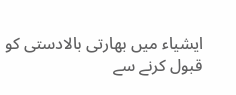ایشیاء میں بھارتی بالادستی کو قبول کرنے سے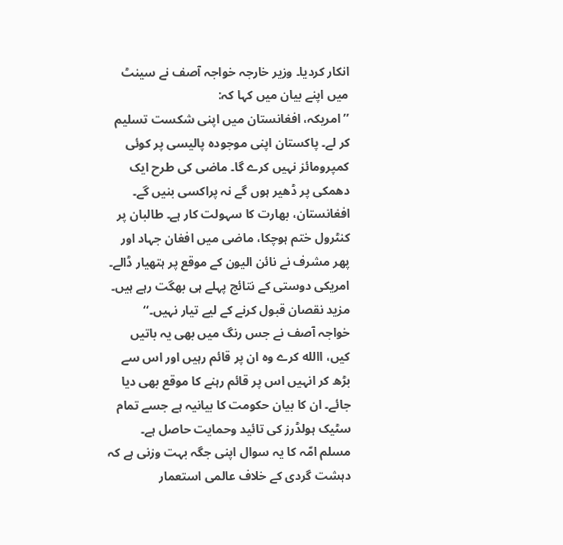انکار کردیا۔ وزیر خارجہ خواجہ آصف نے سینٹ میں اپنے بیان میں کہا کہ:
’’امریکہ، افغانستان میں اپنی شکست تسلیم کر لے۔ پاکستان اپنی موجودہ پالیسی پر کوئی کمپرومائز نہیں کرے گا۔ ماضی کی طرح ایک دھمکی پر ڈھیر ہوں گے نہ پراکسی بنیں گے۔ افغانستان، بھارت کا سہولت کار ہے۔ طالبان پر کنٹرول ختم ہوچکا، ماضی میں افغان جہاد اور پھر مشرف نے نائن الیون کے موقع پر ہتھیار ڈالے۔ امریکی دوستی کے نتائج پہلے ہی بھگت رہے ہیں۔ مزید نقصان قبول کرنے کے لیے تیار نہیں۔‘‘
خواجہ آصف نے جس رنگ میں بھی یہ باتیں کیں، االله کرے وہ ان پر قائم رہیں اور اس سے بڑھ کر انہیں اس پر قائم رہنے کا موقع بھی دیا جائے۔ ان کا بیان حکومت کا بیانیہ ہے جسے تمام سٹیک ہولڈرز کی تائید وحمایت حاصل ہے۔ مسلم امّہ کا یہ سوال اپنی جگہ بہت وزنی ہے کہ دہشت گردی کے خلاف عالمی استعمار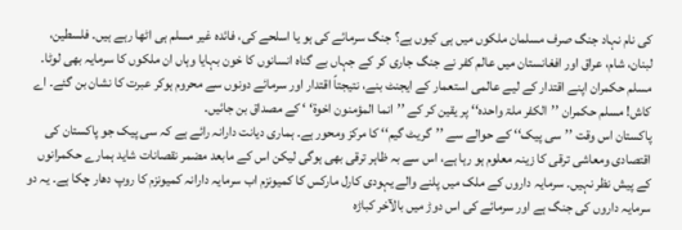کی نام نہاد جنگ صرف مسلمان ملکوں میں ہی کیوں ہے؟ جنگ سرمائے کی ہو یا اسلحے کی، فائدہ غیر مسلم ہی اٹھا رہے ہیں۔ فلسطین، لبنان، شام، عراق اور افغانستان میں عالم کفر نے جنگ جاری کر کے جہاں بے گناہ انسانوں کا خون بہایا وہاں ان ملکوں کا سرمایہ بھی لوٹا۔ مسلم حکمران اپنے اقتدار کے لیے عالمی استعمار کے ایجنٹ بنے، نتیجتاً اقتدار اور سرمائے دونوں سے محروم ہوکر عبرت کا نشان بن گئے۔ اے کاش! مسلم حکمران ’’الکفر ملۃ واحدہ‘‘ پر یقین کر کے ’’انما المؤمنون اخوۃ‘ ‘ کے مصداق بن جائیں۔
پاکستان اس وقت ’’سی پیک‘‘ کے حوالے سے ’’گریٹ گیم‘‘ کا مرکز ومحور ہے۔ ہماری دیانت دارانہ رائے ہے کہ سی پیک جو پاکستان کی اقتصادی ومعاشی ترقی کا زینہ معلوم ہو رہا ہے، اس سے بہ ظاہر ترقی بھی ہوگی لیکن اس کے مابعد مضمر نقصانات شاید ہمارے حکمرانوں کے پیش نظر نہیں۔ سرمایہ داروں کے ملک میں پلنے والے یہودی کارل مارکس کا کمیونزم اب سرمایہ دارانہ کمیونزم کا روپ دھار چکا ہے۔ یہ دو سرمایہ داروں کی جنگ ہے اور سرمائے کی اس دوڑ میں بالآخر کباڑہ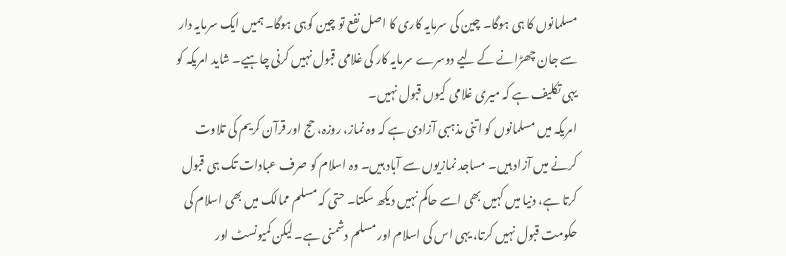مسلمانوں کا ہی ہوگا۔ چین کی سرمایہ کاری کا اصل نفع تو چین کوہی ہوگا۔ ہمیں ایک سرمایہ دار سے جان چھڑانے کے لیے دوسرے سرمایہ کار کی غلامی قبول نہیں کرنی چاہیے۔ شاید امریکہ کو یہی تکلیف ہے کہ میری غلامی کیوں قبول نہیں۔
امریکہ میں مسلمانوں کو اتنی مذہبی آزادی ہے کہ وہ نماز، روزہ، حج اور قرآن کریم کی تلاوت کرنے میں آزاد ہیں۔ مساجد نمازیوں سے آباد ہیں۔ وہ اسلام کو صرف عبادات تک ہی قبول کرتا ہے، دنیا میں کہیں بھی اسے حاکم نہیں دیکھ سکتا۔ حتی کہ مسلم ممالک میں بھی اسلام کی حکومت قبول نہیں کرتا، یہی اس کی اسلام اور مسلم دشمنی ہے۔ لیکن کمیونسٹ اور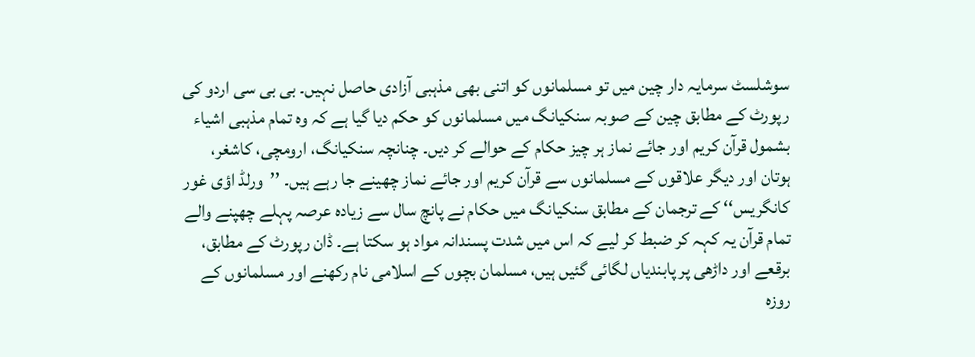سوشلسٹ سرمایہ دار چین میں تو مسلمانوں کو اتنی بھی مذہبی آزادی حاصل نہیں۔ بی بی سی اردو کی رپورٹ کے مطابق چین کے صوبہ سنکیانگ میں مسلمانوں کو حکم دیا گیا ہے کہ وہ تمام مذہبی اشیاء بشمول قرآن کریم اور جائے نماز ہر چیز حکام کے حوالے کر دیں۔ چنانچہ سنکیانگ، ارومچی، کاشغر، ہوتان اور دیگر علاقوں کے مسلمانوں سے قرآن کریم اور جائے نماز چھینے جا رہے ہیں۔ ’’ورلڈ اؤی غور کانگریس‘‘ کے ترجمان کے مطابق سنکیانگ میں حکام نے پانچ سال سے زیادہ عرصہ پہلے چھپنے والے تمام قرآن یہ کہہ کر ضبط کر لیے کہ اس میں شدت پسندانہ مواد ہو سکتا ہے۔ ڈان رپورٹ کے مطابق، برقعے اور داڑھی پر پابندیاں لگائی گئیں ہیں، مسلمان بچوں کے اسلامی نام رکھنے اور مسلمانوں کے روزہ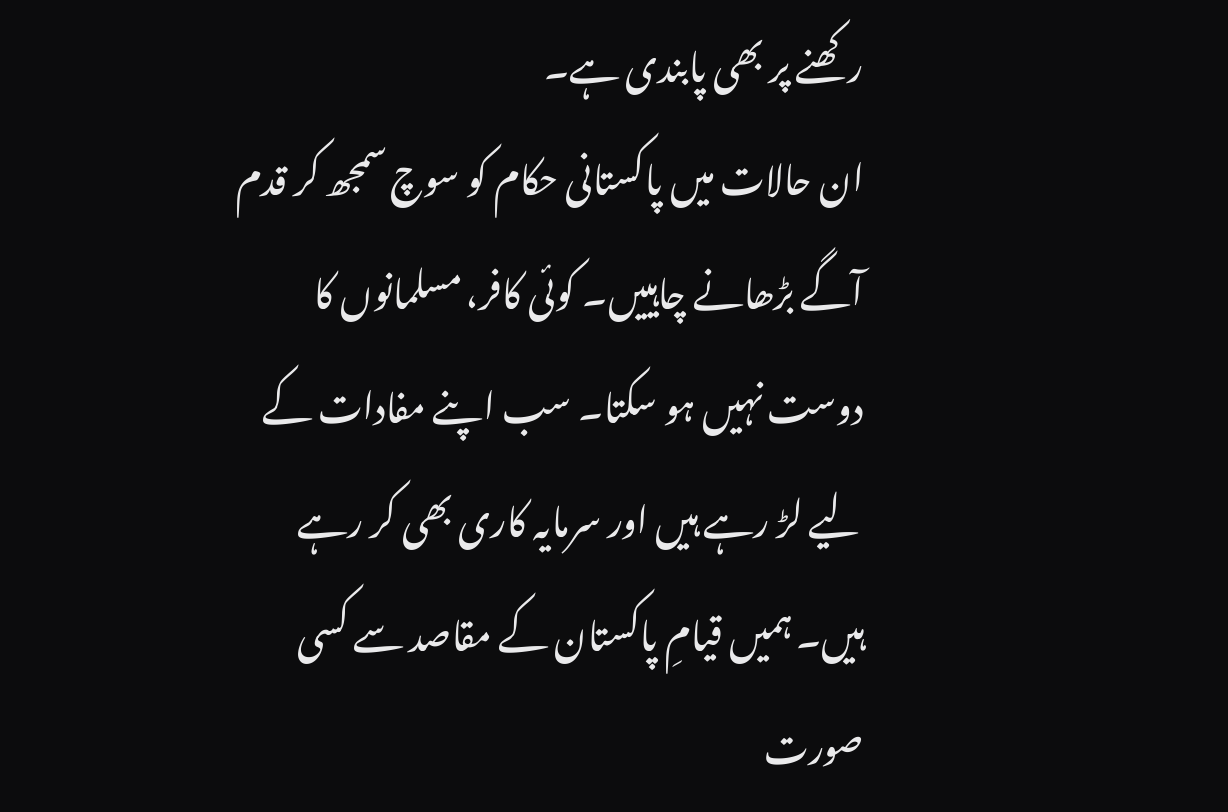رکھنے پر بھی پابندی ہے۔
ان حالات میں پاکستانی حکام کو سوچ سمجھ کر قدم آگے بڑھانے چاہییں۔ کوئی کافر، مسلمانوں کا دوست نہیں ہو سکتا۔ سب اپنے مفادات کے لیے لڑ رہے ہیں اور سرمایہ کاری بھی کر رہے ہیں۔ ہمیں قیامِ پاکستان کے مقاصد سے کسی صورت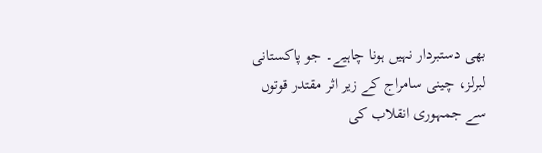بھی دستبردار نہیں ہونا چاہیے۔ جو پاکستانی لبرلز، چینی سامراج کے زیر اثر مقتدر قوتوں سے جمہوری انقلاب کی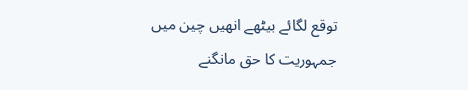توقع لگائے بیٹھے انھیں چین میں جمہوریت کا حق مانگنے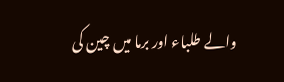والے طلباء اور برما میں چین کی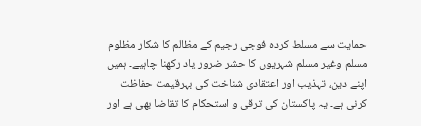حمایت سے مسلط کردہ فوجی رجیم کے مظالم کا شکار مظلوم مسلم وغیر مسلم شہریوں کا حشر ضرور یاد رکھنا چاہیے۔ ہمیں اپنے دین، تہذیب اور اعتقادی شناخت کی بہرقیمت حفاظت کرنی ہے۔ یہ پاکستان کی ترقی و استحکام کا تقاضا بھی ہے اور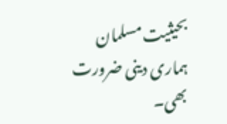بحیثیت مسلمان ہماری دینی ضرورت بھی۔